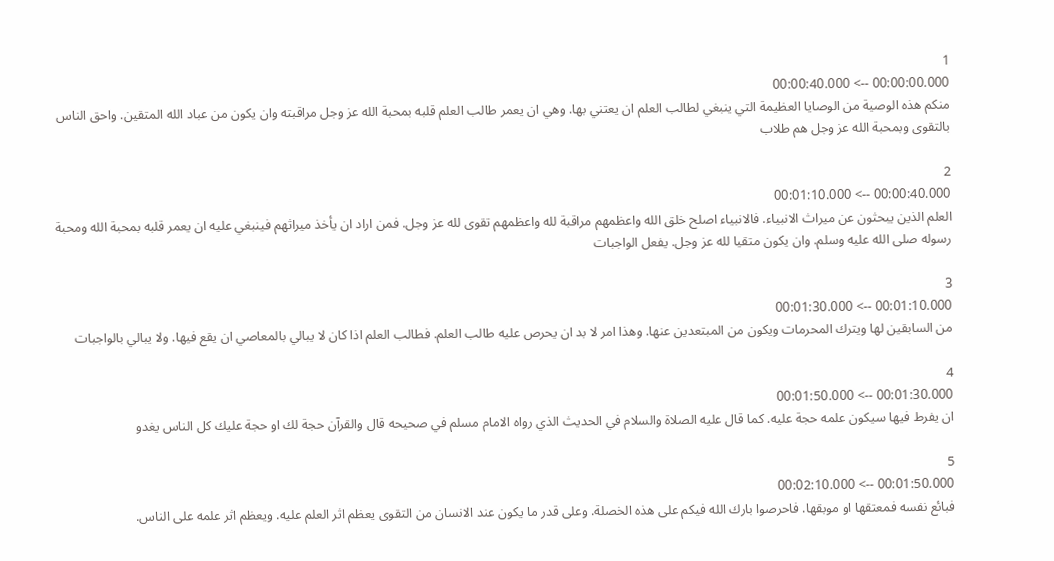1
00:00:00.000 --> 00:00:40.000
منكم هذه الوصية من الوصايا العظيمة التي ينبغي لطالب العلم ان يعتني بها. وهي ان يعمر طالب العلم قلبه بمحبة الله عز وجل مراقبته وان يكون من عباد الله المتقين. واحق الناس بالتقوى وبمحبة الله عز وجل هم طلاب

2
00:00:40.000 --> 00:01:10.000
العلم الذين يبحثون عن ميراث الانبياء. فالانبياء اصلح خلق الله واعظمهم مراقبة لله واعظمهم تقوى لله عز وجل. فمن اراد ان يأخذ ميراثهم فينبغي عليه ان يعمر قلبه بمحبة الله ومحبة رسوله صلى الله عليه وسلم. وان يكون متقيا لله عز وجل. يفعل الواجبات

3
00:01:10.000 --> 00:01:30.000
من السابقين لها ويترك المحرمات ويكون من المبتعدين عنها. وهذا امر لا بد ان يحرص عليه طالب العلم. فطالب العلم اذا كان لا يبالي بالمعاصي ان يقع فيها. ولا يبالي بالواجبات

4
00:01:30.000 --> 00:01:50.000
ان يفرط فيها سيكون علمه حجة عليه. كما قال عليه الصلاة والسلام في الحديث الذي رواه الامام مسلم في صحيحه قال والقرآن حجة لك او حجة عليك كل الناس يغدو

5
00:01:50.000 --> 00:02:10.000
فبائع نفسه فمعتقها او موبقها. فاحرصوا بارك الله فيكم على هذه الخصلة. وعلى قدر ما يكون عند الانسان من التقوى يعظم اثر العلم عليه. ويعظم اثر علمه على الناس.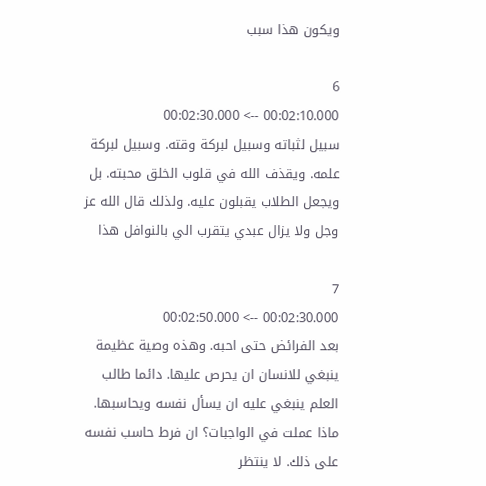ويكون هذا سبب

6
00:02:10.000 --> 00:02:30.000
سبيل لثباته وسبيل لبركة وقته. وسبيل لبركة علمه. ويقذف الله في قلوب الخلق محبته. بل ويجعل الطلاب يقبلون عليه. ولذلك قال الله عز وجل ولا يزال عبدي يتقرب الي بالنوافل هذا

7
00:02:30.000 --> 00:02:50.000
بعد الفرائض حتى احبه. وهذه وصية عظيمة ينبغي للانسان ان يحرص عليها. دائما طالب العلم ينبغي عليه ان يسأل نفسه ويحاسبها. ماذا عملت في الواجبات؟ ان فرط حاسب نفسه على ذلك. لا ينتظر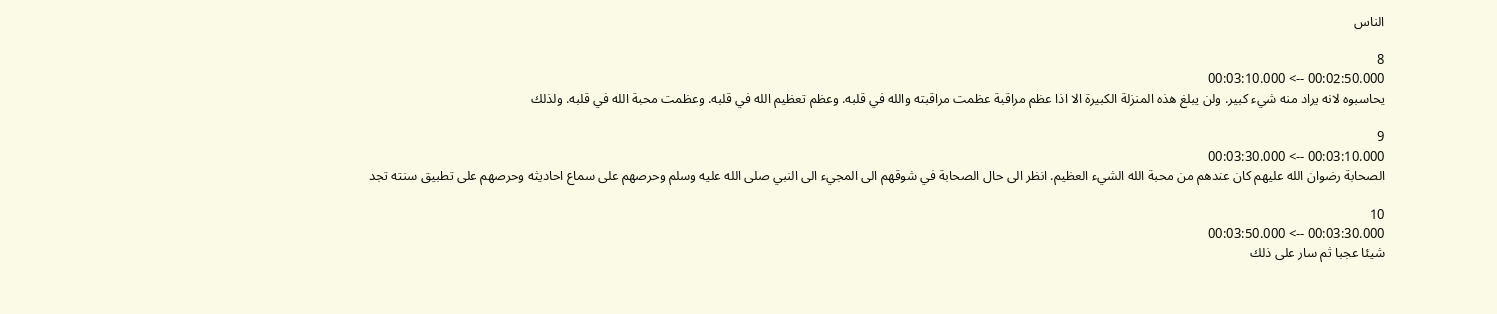الناس

8
00:02:50.000 --> 00:03:10.000
يحاسبوه لانه يراد منه شيء كبير. ولن يبلغ هذه المنزلة الكبيرة الا اذا عظم مراقبة عظمت مراقبته والله في قلبه. وعظم تعظيم الله في قلبه. وعظمت محبة الله في قلبه. ولذلك

9
00:03:10.000 --> 00:03:30.000
الصحابة رضوان الله عليهم كان عندهم من محبة الله الشيء العظيم. انظر الى حال الصحابة في شوقهم الى المجيء الى النبي صلى الله عليه وسلم وحرصهم على سماع احاديثه وحرصهم على تطبيق سنته تجد

10
00:03:30.000 --> 00:03:50.000
شيئا عجبا ثم سار على ذلك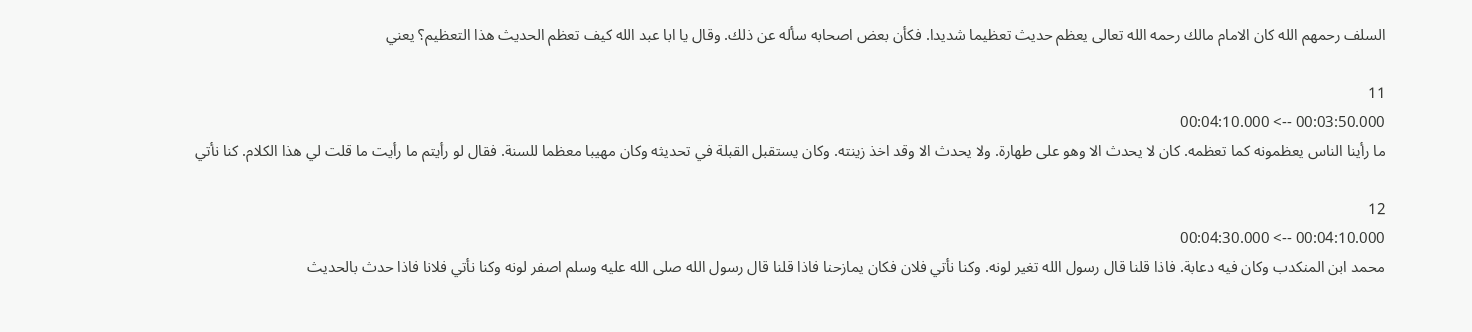السلف رحمهم الله كان الامام مالك رحمه الله تعالى يعظم حديث تعظيما شديدا. فكأن بعض اصحابه سأله عن ذلك. وقال يا ابا عبد الله كيف تعظم الحديث هذا التعظيم؟ يعني

11
00:03:50.000 --> 00:04:10.000
ما رأينا الناس يعظمونه كما تعظمه. كان لا يحدث الا وهو على طهارة. ولا يحدث الا وقد اخذ زينته. وكان يستقبل القبلة في تحديثه وكان مهيبا معظما للسنة. فقال لو رأيتم ما رأيت ما قلت لي هذا الكلام. كنا نأتي

12
00:04:10.000 --> 00:04:30.000
محمد ابن المنكدب وكان فيه دعابة. فاذا قلنا قال رسول الله تغير لونه. وكنا نأتي فلان فكان يمازحنا فاذا قلنا قال رسول الله صلى الله عليه وسلم اصفر لونه وكنا نأتي فلانا فاذا حدث بالحديث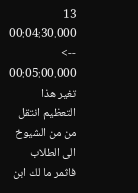13
00:04:30.000 --> 00:05:00.000
تغير هذا التعظيم انتقل من من الشيوخ الى الطلاب فاثمر ما لك ابن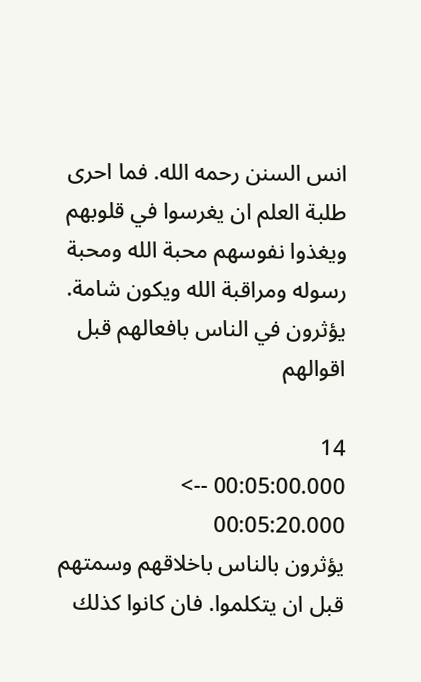انس السنن رحمه الله. فما احرى طلبة العلم ان يغرسوا في قلوبهم ويغذوا نفوسهم محبة الله ومحبة رسوله ومراقبة الله ويكون شامة. يؤثرون في الناس بافعالهم قبل اقوالهم

14
00:05:00.000 --> 00:05:20.000
يؤثرون بالناس باخلاقهم وسمتهم قبل ان يتكلموا. فان كانوا كذلك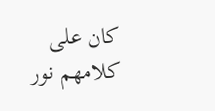كان على كلامهم نور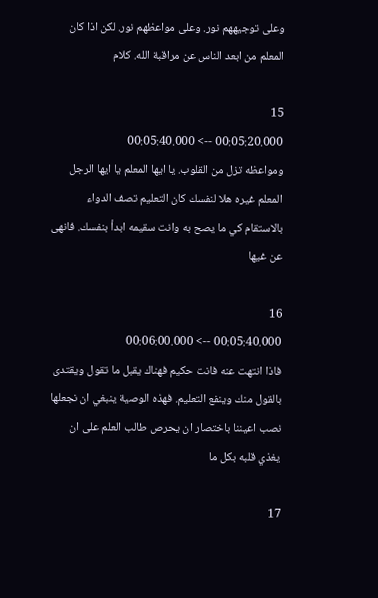وعلى توجيههم نور. وعلى مواعظهم نور. لكن اذا كان المعلم من ابعد الناس عن مراقبة الله. كلام

15
00:05:20.000 --> 00:05:40.000
ومواعظه تزل من القلوب. يا ايها المعلم يا ايها الرجل المعلم غيره هلا لنفسك كان التعليم تصف الدواء بالاستقام كي ما يصح به وانت سقيمه ابدأ بنفسك. فانهى عن غيها

16
00:05:40.000 --> 00:06:00.000
فاذا انتهت عنه فانت حكيم فهناك يقبل ما تقول ويقتدى بالقول منك وينفع التعليم. فهذه الوصية ينبغي ان نجعلها نصب اعيننا باختصار ان يحرص طالب العلم على ان يغذي قلبه بكل ما

17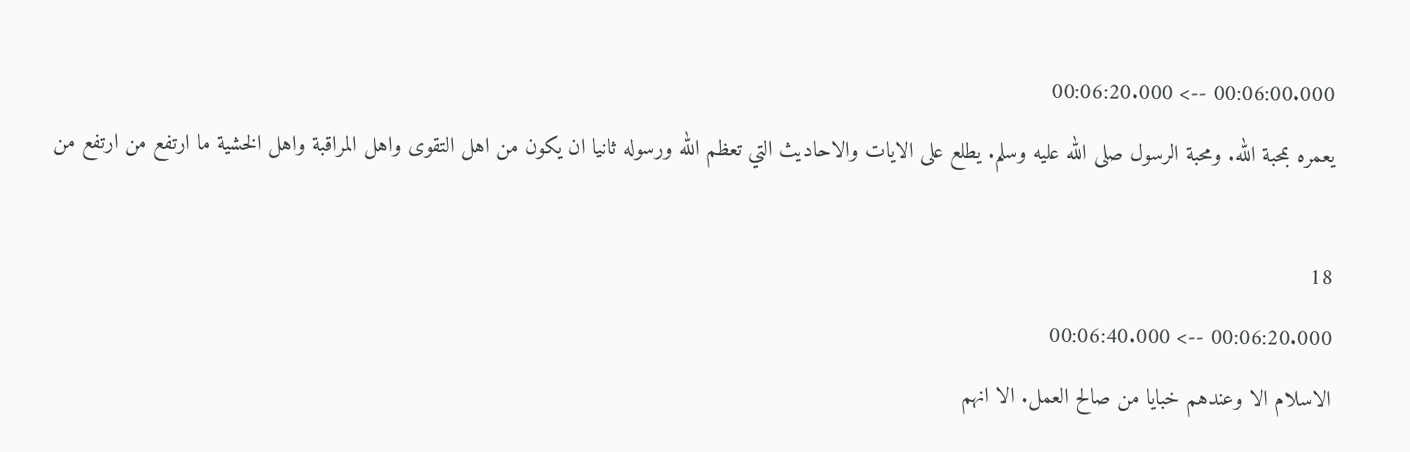00:06:00.000 --> 00:06:20.000
يعمره بمحبة الله. ومحبة الرسول صلى الله عليه وسلم. يطلع على الايات والاحاديث التي تعظم الله ورسوله ثانيا ان يكون من اهل التقوى واهل المراقبة واهل الخشية ما ارتفع من ارتفع من

18
00:06:20.000 --> 00:06:40.000
الاسلام الا وعندهم خبايا من صالح العمل. الا انهم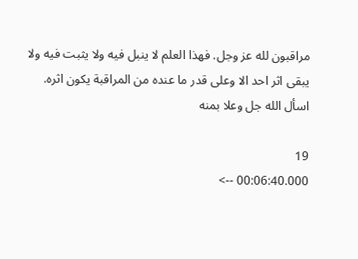مراقبون لله عز وجل. فهذا العلم لا ينبل فيه ولا يثبت فيه ولا يبقى اثر احد الا وعلى قدر ما عنده من المراقبة يكون اثره. اسأل الله جل وعلا بمنه

19
00:06:40.000 -->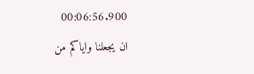00:06:56.900
ان يجعلنا واياكم من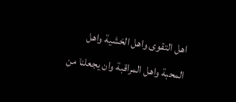اهل التقوى واهل الخشية واهل المحبة واهل المراقبة وان يجعلنا من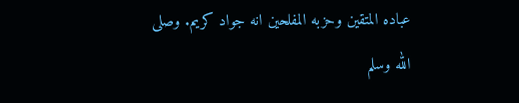عباده المتقين وحزبه المفلحين انه جواد كريم. وصلى الله وسلم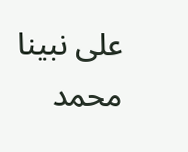على نبينا محمد